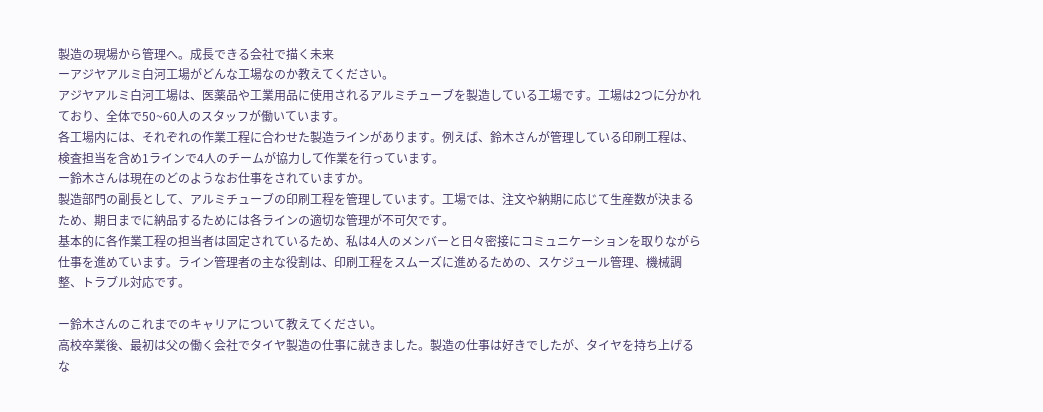製造の現場から管理へ。成長できる会社で描く未来
ーアジヤアルミ白河工場がどんな工場なのか教えてください。
アジヤアルミ白河工場は、医薬品や工業用品に使用されるアルミチューブを製造している工場です。工場は2つに分かれており、全体で50~60人のスタッフが働いています。
各工場内には、それぞれの作業工程に合わせた製造ラインがあります。例えば、鈴木さんが管理している印刷工程は、検査担当を含め1ラインで4人のチームが協力して作業を行っています。
ー鈴木さんは現在のどのようなお仕事をされていますか。
製造部門の副長として、アルミチューブの印刷工程を管理しています。工場では、注文や納期に応じて生産数が決まるため、期日までに納品するためには各ラインの適切な管理が不可欠です。
基本的に各作業工程の担当者は固定されているため、私は4人のメンバーと日々密接にコミュニケーションを取りながら仕事を進めています。ライン管理者の主な役割は、印刷工程をスムーズに進めるための、スケジュール管理、機械調整、トラブル対応です。

ー鈴木さんのこれまでのキャリアについて教えてください。
高校卒業後、最初は父の働く会社でタイヤ製造の仕事に就きました。製造の仕事は好きでしたが、タイヤを持ち上げるな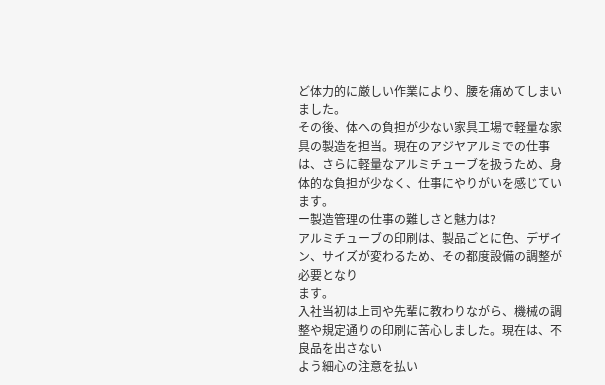ど体力的に厳しい作業により、腰を痛めてしまいました。
その後、体への負担が少ない家具工場で軽量な家具の製造を担当。現在のアジヤアルミでの仕事は、さらに軽量なアルミチューブを扱うため、身体的な負担が少なく、仕事にやりがいを感じています。
ー製造管理の仕事の難しさと魅力は?
アルミチューブの印刷は、製品ごとに色、デザイン、サイズが変わるため、その都度設備の調整が必要となり
ます。
入社当初は上司や先輩に教わりながら、機械の調整や規定通りの印刷に苦心しました。現在は、不良品を出さない
よう細心の注意を払い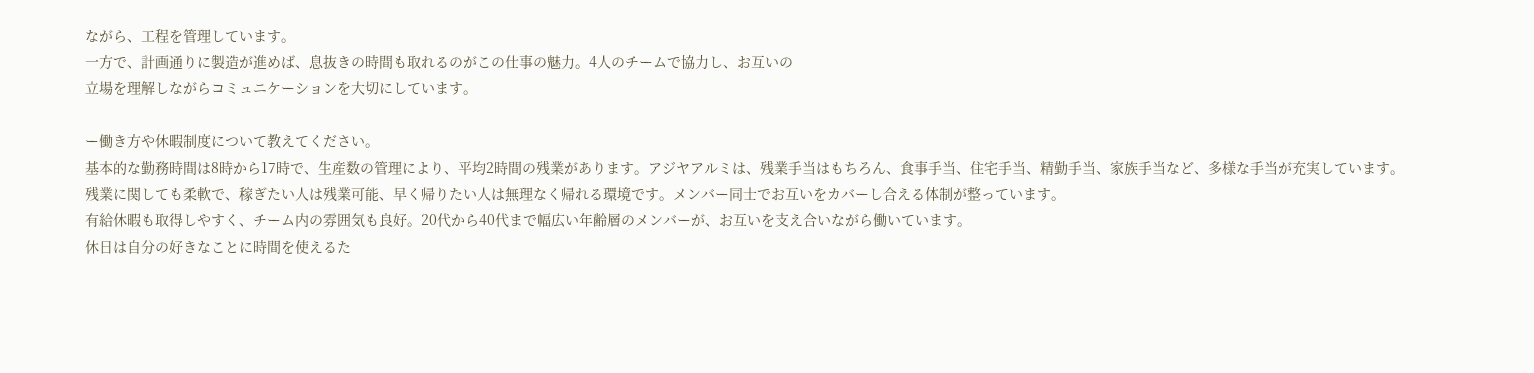ながら、工程を管理しています。
一方で、計画通りに製造が進めば、息抜きの時間も取れるのがこの仕事の魅力。4人のチームで協力し、お互いの
立場を理解しながらコミュニケーションを大切にしています。

ー働き方や休暇制度について教えてください。
基本的な勤務時間は8時から17時で、生産数の管理により、平均2時間の残業があります。アジヤアルミは、残業手当はもちろん、食事手当、住宅手当、精勤手当、家族手当など、多様な手当が充実しています。
残業に関しても柔軟で、稼ぎたい人は残業可能、早く帰りたい人は無理なく帰れる環境です。メンバー同士でお互いをカバーし合える体制が整っています。
有給休暇も取得しやすく、チーム内の雰囲気も良好。20代から40代まで幅広い年齢層のメンバーが、お互いを支え合いながら働いています。
休日は自分の好きなことに時間を使えるた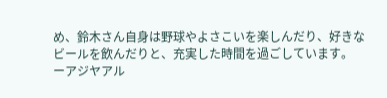め、鈴木さん自身は野球やよさこいを楽しんだり、好きなビールを飲んだりと、充実した時間を過ごしています。
ーアジヤアル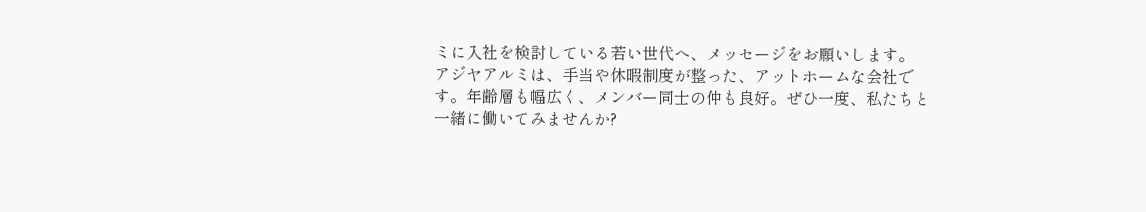ミに入社を検討している若い世代へ、メッセージをお願いします。
アジヤアルミは、手当や休暇制度が整った、アットホームな会社です。年齢層も幅広く、メンバー同士の仲も良好。ぜひ一度、私たちと一緒に働いてみませんか?